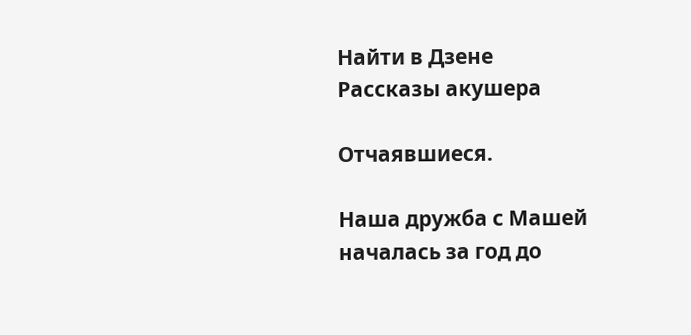Найти в Дзене
Рассказы акушера

Отчаявшиеся.

Наша дружба с Машей началась за год до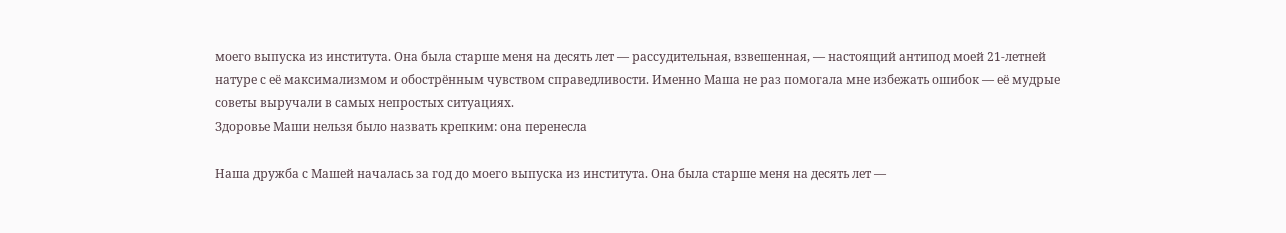моего выпуска из института. Она была старше меня на десять лет — рассудительная, взвешенная, — настоящий антипод моей 21‑летней натуре с её максимализмом и обострённым чувством справедливости. Именно Маша не раз помогала мне избежать ошибок — её мудрые советы выручали в самых непростых ситуациях.
Здоровье Маши нельзя было назвать крепким: она перенесла

Наша дружба с Машей началась за год до моего выпуска из института. Она была старше меня на десять лет —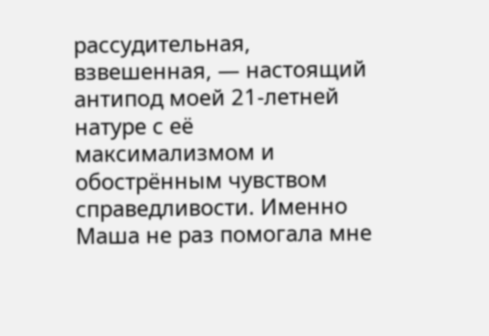рассудительная, взвешенная, — настоящий антипод моей 21‑летней натуре с её максимализмом и обострённым чувством справедливости. Именно Маша не раз помогала мне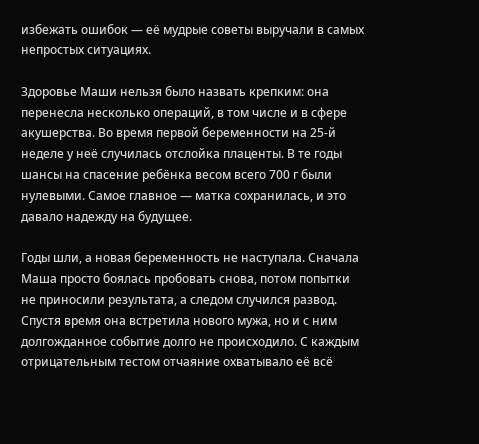избежать ошибок — её мудрые советы выручали в самых непростых ситуациях.

Здоровье Маши нельзя было назвать крепким: она перенесла несколько операций, в том числе и в сфере акушерства. Во время первой беременности на 25‑й неделе у неё случилась отслойка плаценты. В те годы шансы на спасение ребёнка весом всего 700 г были нулевыми. Самое главное — матка сохранилась, и это давало надежду на будущее.

Годы шли, а новая беременность не наступала. Сначала Маша просто боялась пробовать снова, потом попытки не приносили результата, а следом случился развод. Спустя время она встретила нового мужа, но и с ним долгожданное событие долго не происходило. С каждым отрицательным тестом отчаяние охватывало её всё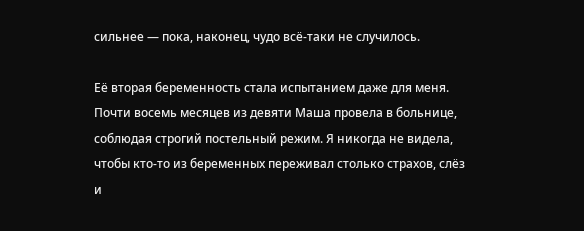сильнее — пока, наконец, чудо всё‑таки не случилось.

Её вторая беременность стала испытанием даже для меня. Почти восемь месяцев из девяти Маша провела в больнице, соблюдая строгий постельный режим. Я никогда не видела, чтобы кто‑то из беременных переживал столько страхов, слёз и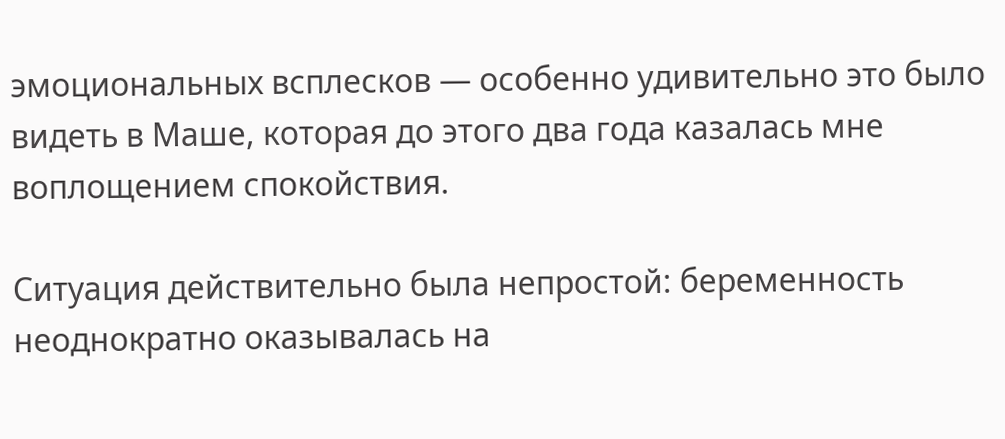эмоциональных всплесков — особенно удивительно это было видеть в Маше, которая до этого два года казалась мне воплощением спокойствия.

Ситуация действительно была непростой: беременность неоднократно оказывалась на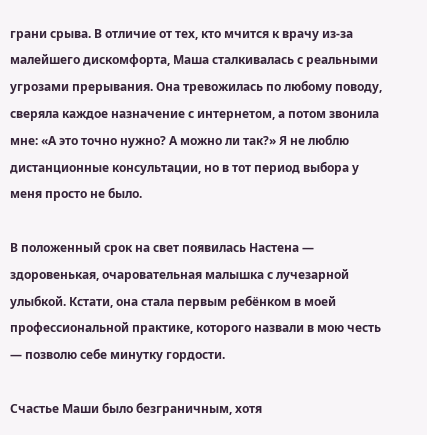грани срыва. В отличие от тех, кто мчится к врачу из‑за малейшего дискомфорта, Маша сталкивалась с реальными угрозами прерывания. Она тревожилась по любому поводу, сверяла каждое назначение с интернетом, а потом звонила мне: «А это точно нужно? А можно ли так?» Я не люблю дистанционные консультации, но в тот период выбора у меня просто не было.

В положенный срок на свет появилась Настена — здоровенькая, очаровательная малышка с лучезарной улыбкой. Кстати, она стала первым ребёнком в моей профессиональной практике, которого назвали в мою честь — позволю себе минутку гордости.

Счастье Маши было безграничным, хотя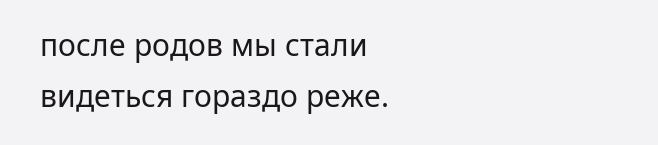после родов мы стали видеться гораздо реже.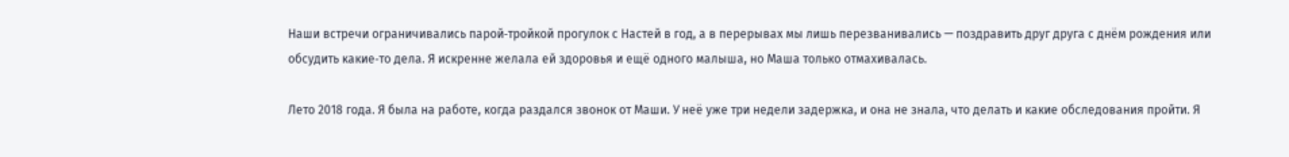Наши встречи ограничивались парой‑тройкой прогулок с Настей в год, а в перерывах мы лишь перезванивались — поздравить друг друга с днём рождения или обсудить какие‑то дела. Я искренне желала ей здоровья и ещё одного малыша, но Маша только отмахивалась.

Лето 2018 года. Я была на работе, когда раздался звонок от Маши. У неё уже три недели задержка, и она не знала, что делать и какие обследования пройти. Я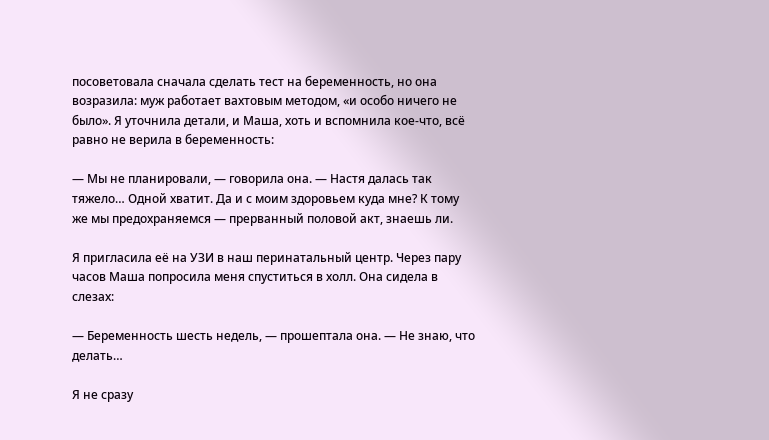посоветовала сначала сделать тест на беременность, но она возразила: муж работает вахтовым методом, «и особо ничего не было». Я уточнила детали, и Маша, хоть и вспомнила кое‑что, всё равно не верила в беременность:

— Мы не планировали, — говорила она. — Настя далась так тяжело… Одной хватит. Да и с моим здоровьем куда мне? К тому же мы предохраняемся — прерванный половой акт, знаешь ли.

Я пригласила её на УЗИ в наш перинатальный центр. Через пару часов Маша попросила меня спуститься в холл. Она сидела в слезах:

— Беременность шесть недель, — прошептала она. — Не знаю, что делать…

Я не сразу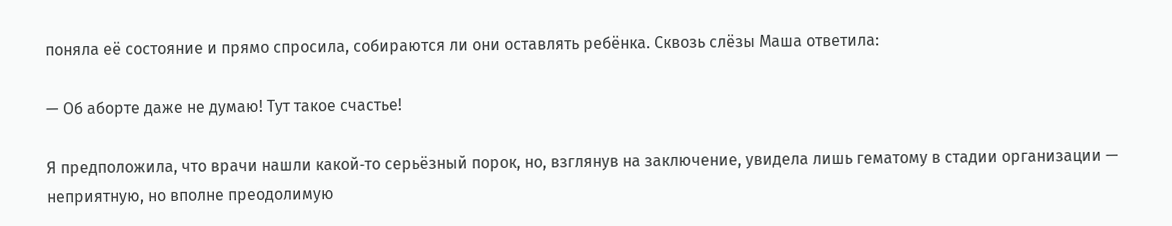поняла её состояние и прямо спросила, собираются ли они оставлять ребёнка. Сквозь слёзы Маша ответила:

— Об аборте даже не думаю! Тут такое счастье!

Я предположила, что врачи нашли какой‑то серьёзный порок, но, взглянув на заключение, увидела лишь гематому в стадии организации — неприятную, но вполне преодолимую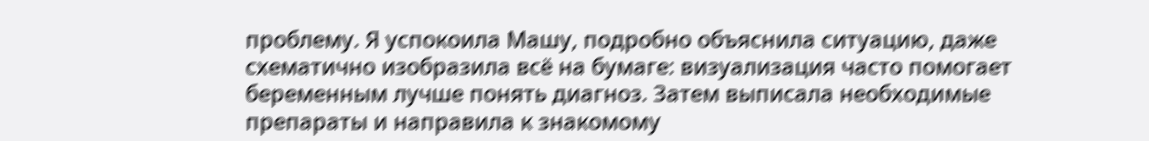проблему. Я успокоила Машу, подробно объяснила ситуацию, даже схематично изобразила всё на бумаге: визуализация часто помогает беременным лучше понять диагноз. Затем выписала необходимые препараты и направила к знакомому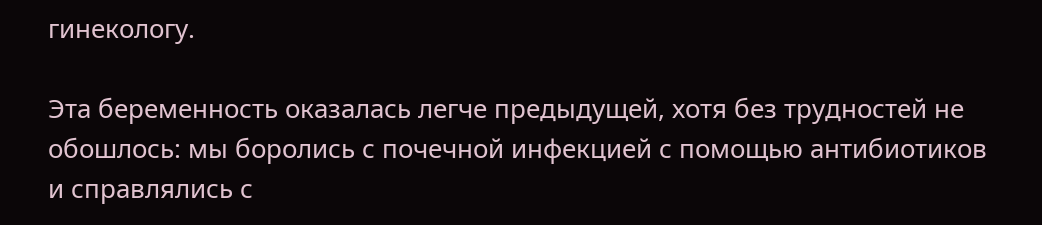гинекологу.

Эта беременность оказалась легче предыдущей, хотя без трудностей не обошлось: мы боролись с почечной инфекцией с помощью антибиотиков и справлялись с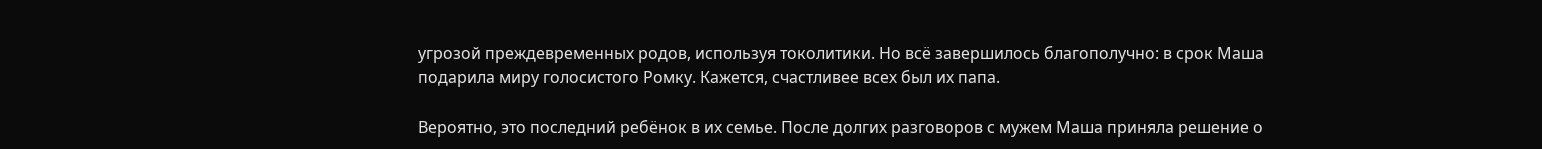угрозой преждевременных родов, используя токолитики. Но всё завершилось благополучно: в срок Маша подарила миру голосистого Ромку. Кажется, счастливее всех был их папа.

Вероятно, это последний ребёнок в их семье. После долгих разговоров с мужем Маша приняла решение о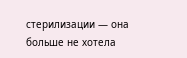стерилизации — она больше не хотела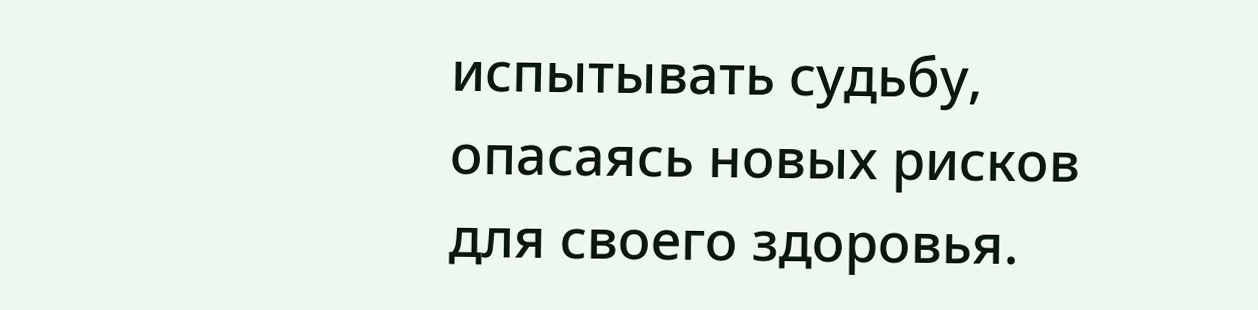испытывать судьбу, опасаясь новых рисков для своего здоровья.